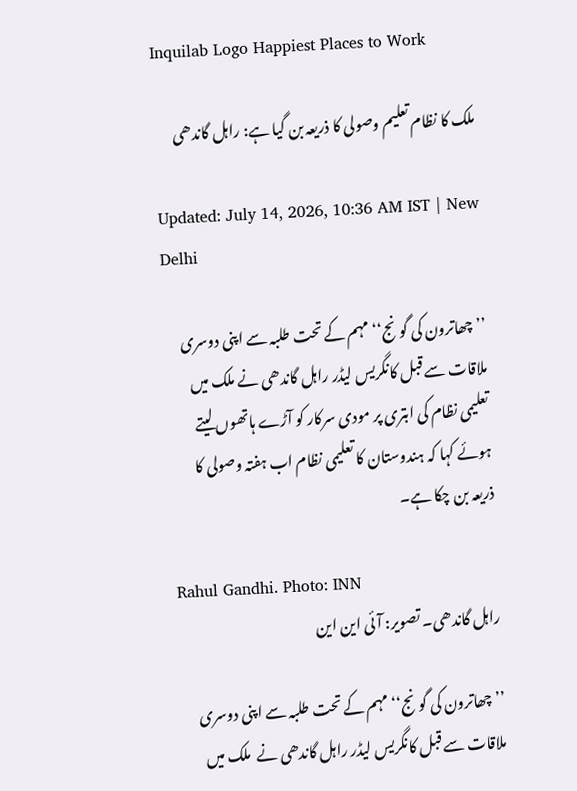Inquilab Logo Happiest Places to Work

ملک کا نظام تعلیم وصولی کا ذریعہ بن گیا ہے: راہل گاندھی

Updated: July 14, 2026, 10:36 AM IST | New Delhi

’’چھاترون کی گونج‘‘ مہم کے تحت طلبہ سے اپنی دوسری ملاقات سے قبل کانگریس لیڈر راہل گاندھی نے ملک میں تعلیمی نظام کی ابتری پر مودی سرکار کو آڑے ہاتھوں لیتے ہوئے کہا کہ ہندوستان کا تعلیمی نظام اب ہفتہ وصولی کا ذریعہ بن چکا ہے۔

Rahul Gandhi. Photo: INN
راہل گاندھی۔ تصویر: آئی این این

’’چھاترون کی گونج‘‘ مہم کے تحت طلبہ سے اپنی دوسری ملاقات سے قبل کانگریس لیڈر راہل گاندھی نے  ملک میں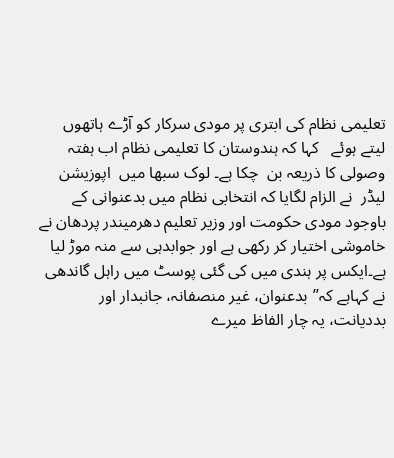تعلیمی نظام کی ابتری پر مودی سرکار کو آڑے ہاتھوں لیتے ہوئے   کہا کہ ہندوستان کا تعلیمی نظام اب ہفتہ وصولی کا ذریعہ بن  چکا ہے۔ لوک سبھا میں  اپوزیشن لیڈر  نے الزام لگایا کہ انتخابی نظام میں بدعنوانی کے باوجود مودی حکومت اور وزیر تعلیم دھرمیندر پردھان نے خاموشی اختیار کر رکھی ہے اور جوابدہی سے منہ موڑ لیا ہے۔ایکس پر ہندی میں کی گئی پوسٹ میں راہل گاندھی نے کہاہے کہ’’بدعنوان، غیر منصفانہ، جانبدار اور بددیانت، یہ چار الفاظ میرے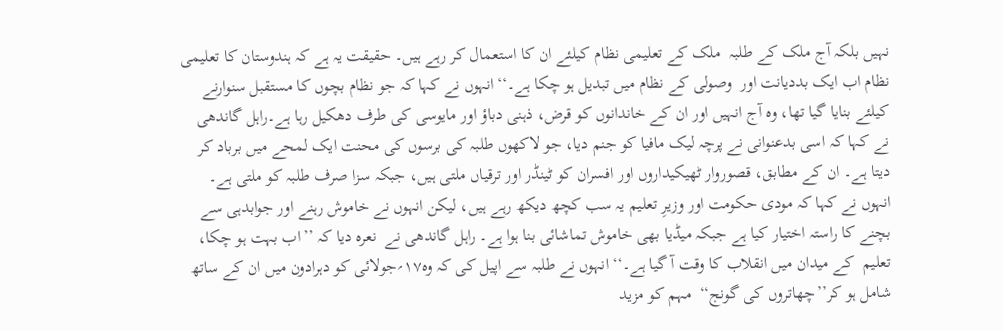نہیں بلکہ آج ملک کے طلبہ  ملک کے تعلیمی نظام کیلئے ان کا استعمال کر رہے ہیں۔ حقیقت یہ ہے کہ ہندوستان کا تعلیمی نظام اب ایک بددیانت اور  وصولی کے نظام میں تبدیل ہو چکا ہے۔‘‘ انہوں نے کہا کہ جو نظام بچوں کا مستقبل سنوارنے کیلئے بنایا گیا تھا، وہ آج انہیں اور ان کے خاندانوں کو قرض، ذہنی دباؤ اور مایوسی کی طرف دھکیل رہا ہے۔راہل گاندھی نے کہا کہ اسی بدعنوانی نے پرچہ لیک مافیا کو جنم دیا، جو لاکھوں طلبہ کی برسوں کی محنت ایک لمحے میں برباد کر دیتا ہے۔ ان کے مطابق، قصوروار ٹھیکیداروں اور افسران کو ٹینڈر اور ترقیاں ملتی ہیں، جبکہ سزا صرف طلبہ کو ملتی ہے۔ انہوں نے کہا کہ مودی حکومت اور وزیرِ تعلیم یہ سب کچھ دیکھ رہے ہیں، لیکن انہوں نے خاموش رہنے اور جوابدہی سے بچنے کا راستہ اختیار کیا ہے جبکہ میڈیا بھی خاموش تماشائی بنا ہوا ہے۔ راہل گاندھی نے  نعرہ دیا کہ ’’اب بہت ہو چکا، تعلیم  کے میدان میں انقلاب کا وقت آ گیا ہے۔‘‘ انہوں نے طلبہ سے اپیل کی کہ وہ۱۷؍جولائی کو دہرادون میں ان کے ساتھ شامل ہو کر’’چھاتروں کی گونج‘‘  مہم کو مزید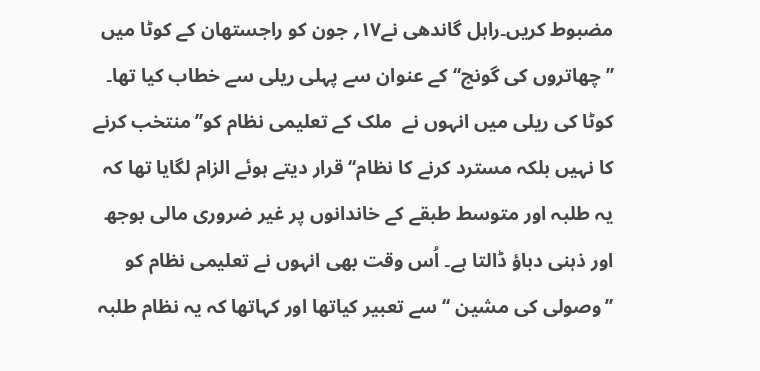مضبوط کریں۔راہل گاندھی نے۱۷؍ جون کو راجستھان کے کوٹا میں ’’چھاتروں کی گونج‘‘ کے عنوان سے پہلی ریلی سے خطاب کیا تھا۔ کوٹا کی ریلی میں انہوں نے  ملک کے تعلیمی نظام کو’’منتخب کرنے کا نہیں بلکہ مسترد کرنے کا نظام‘‘ قرار دیتے ہوئے الزام لگایا تھا کہ یہ طلبہ اور متوسط طبقے کے خاندانوں پر غیر ضروری مالی بوجھ اور ذہنی دباؤ ڈالتا ہے۔ اُس وقت بھی انہوں نے تعلیمی نظام کو ’’وصولی کی مشین ‘‘ سے تعبیر کیاتھا اور کہاتھا کہ یہ نظام طلبہ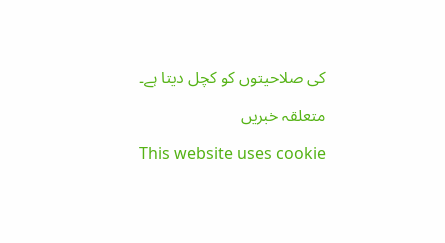کی صلاحیتوں کو کچل دیتا ہے۔

متعلقہ خبریں

This website uses cookie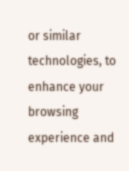or similar technologies, to enhance your browsing experience and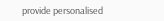provide personalised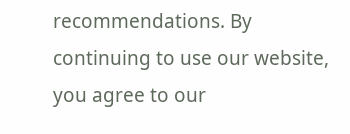recommendations. By continuing to use our website, you agree to our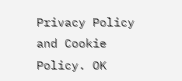Privacy Policy and Cookie Policy. OK